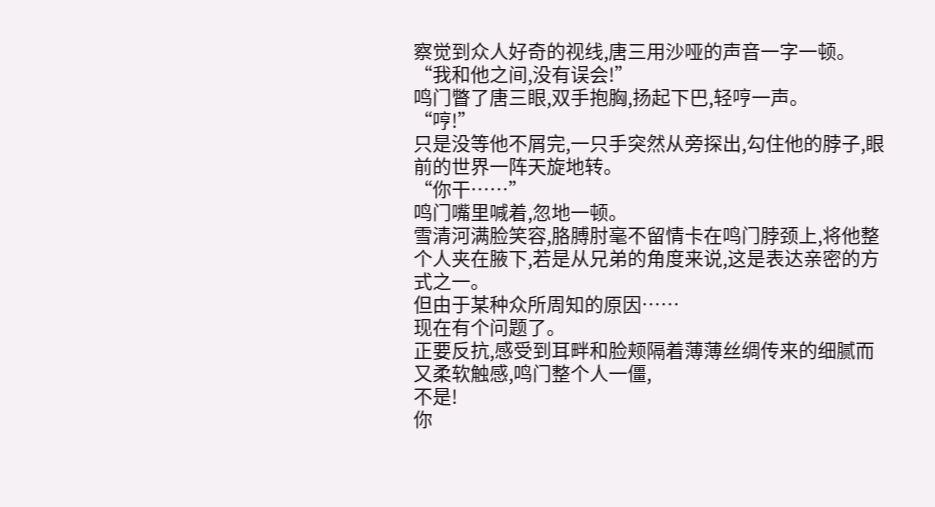察觉到众人好奇的视线,唐三用沙哑的声音一字一顿。
“我和他之间,没有误会!”
鸣门瞥了唐三眼,双手抱胸,扬起下巴,轻哼一声。
“哼!”
只是没等他不屑完,一只手突然从旁探出,勾住他的脖子,眼前的世界一阵天旋地转。
“你干……”
鸣门嘴里喊着,忽地一顿。
雪清河满脸笑容,胳膊肘毫不留情卡在鸣门脖颈上,将他整个人夹在腋下,若是从兄弟的角度来说,这是表达亲密的方式之一。
但由于某种众所周知的原因……
现在有个问题了。
正要反抗,感受到耳畔和脸颊隔着薄薄丝绸传来的细腻而又柔软触感,鸣门整个人一僵,
不是!
你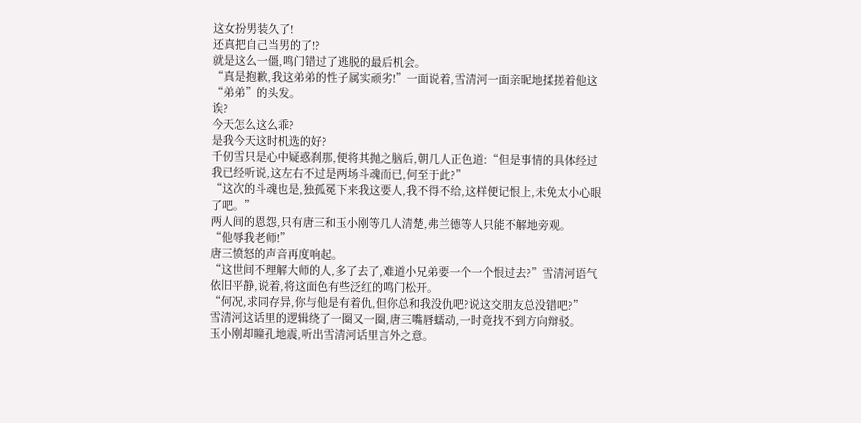这女扮男装久了!
还真把自己当男的了!?
就是这么一僵,鸣门错过了逃脱的最后机会。
“真是抱歉,我这弟弟的性子属实顽劣!”一面说着,雪清河一面亲昵地揉搓着他这“弟弟”的头发。
诶?
今天怎么这么乖?
是我今天这时机选的好?
千仞雪只是心中疑惑刹那,便将其抛之脑后,朝几人正色道:“但是事情的具体经过我已经听说,这左右不过是两场斗魂而已,何至于此?”
“这次的斗魂也是,独孤冕下来我这要人,我不得不给,这样便记恨上,未免太小心眼了吧。”
两人间的恩怨,只有唐三和玉小刚等几人清楚,弗兰德等人只能不解地旁观。
“他辱我老师!”
唐三愤怒的声音再度响起。
“这世间不理解大师的人,多了去了,难道小兄弟要一个一个恨过去?”雪清河语气依旧平静,说着,将这面色有些泛红的鸣门松开。
“何况,求同存异,你与他是有着仇,但你总和我没仇吧?说这交朋友总没错吧?”
雪清河这话里的逻辑绕了一圈又一圈,唐三嘴唇蠕动,一时竟找不到方向辩驳。
玉小刚却瞳孔地震,听出雪清河话里言外之意。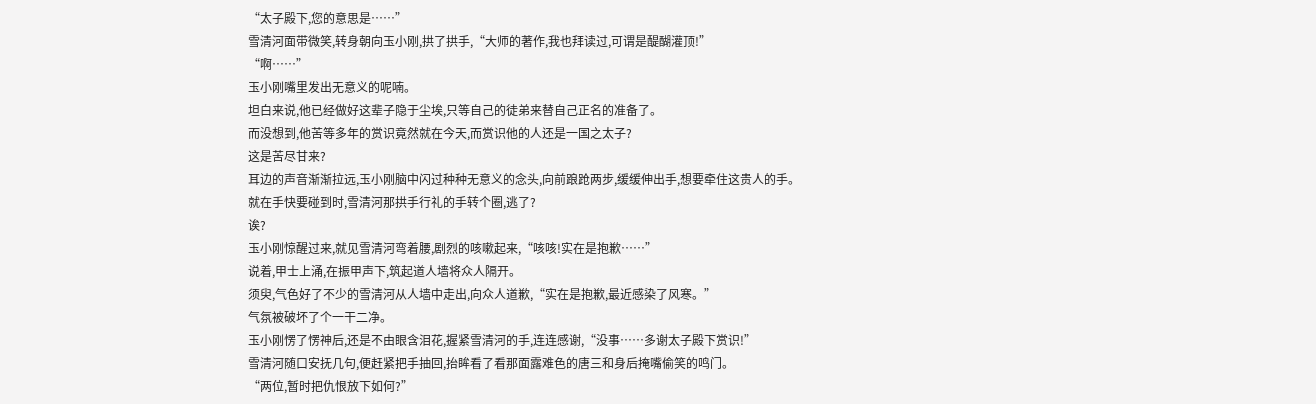“太子殿下,您的意思是……”
雪清河面带微笑,转身朝向玉小刚,拱了拱手,“大师的著作,我也拜读过,可谓是醍醐灌顶!”
“啊……”
玉小刚嘴里发出无意义的呢喃。
坦白来说,他已经做好这辈子隐于尘埃,只等自己的徒弟来替自己正名的准备了。
而没想到,他苦等多年的赏识竟然就在今天,而赏识他的人还是一国之太子?
这是苦尽甘来?
耳边的声音渐渐拉远,玉小刚脑中闪过种种无意义的念头,向前踉跄两步,缓缓伸出手,想要牵住这贵人的手。
就在手快要碰到时,雪清河那拱手行礼的手转个圈,逃了?
诶?
玉小刚惊醒过来,就见雪清河弯着腰,剧烈的咳嗽起来,“咳咳!实在是抱歉……”
说着,甲士上涌,在振甲声下,筑起道人墙将众人隔开。
须臾,气色好了不少的雪清河从人墙中走出,向众人道歉,“实在是抱歉,最近感染了风寒。”
气氛被破坏了个一干二净。
玉小刚愣了愣神后,还是不由眼含泪花,握紧雪清河的手,连连感谢,“没事……多谢太子殿下赏识!”
雪清河随口安抚几句,便赶紧把手抽回,抬眸看了看那面露难色的唐三和身后掩嘴偷笑的鸣门。
“两位,暂时把仇恨放下如何?”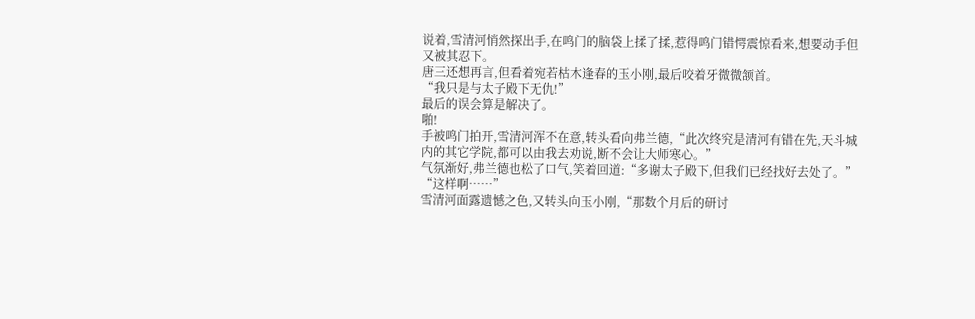说着,雪清河悄然探出手,在鸣门的脑袋上揉了揉,惹得鸣门错愕震惊看来,想要动手但又被其忍下。
唐三还想再言,但看着宛若枯木逢春的玉小刚,最后咬着牙微微颔首。
“我只是与太子殿下无仇!”
最后的误会算是解决了。
啪!
手被鸣门拍开,雪清河浑不在意,转头看向弗兰德,“此次终究是清河有错在先,天斗城内的其它学院,都可以由我去劝说,断不会让大师寒心。”
气氛渐好,弗兰德也松了口气,笑着回道:“多谢太子殿下,但我们已经找好去处了。”
“这样啊……”
雪清河面露遗憾之色,又转头向玉小刚,“那数个月后的研讨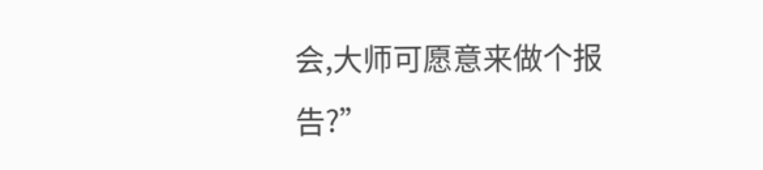会,大师可愿意来做个报告?”